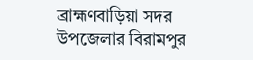ব্রাহ্মণবাড়িয়া সদর উপজেলার বিরামপুর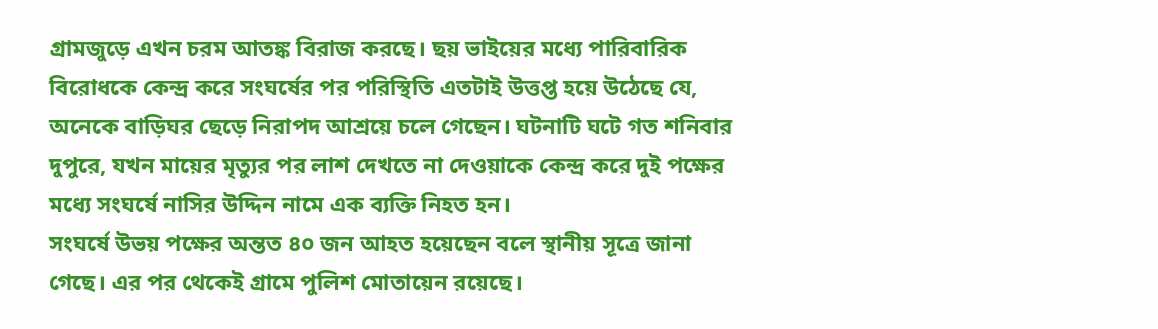গ্রামজুড়ে এখন চরম আতঙ্ক বিরাজ করছে। ছয় ভাইয়ের মধ্যে পারিবারিক বিরোধকে কেন্দ্র করে সংঘর্ষের পর পরিস্থিতি এতটাই উত্তপ্ত হয়ে উঠেছে যে, অনেকে বাড়িঘর ছেড়ে নিরাপদ আশ্রয়ে চলে গেছেন। ঘটনাটি ঘটে গত শনিবার দুপুরে, যখন মায়ের মৃত্যুর পর লাশ দেখতে না দেওয়াকে কেন্দ্র করে দুই পক্ষের মধ্যে সংঘর্ষে নাসির উদ্দিন নামে এক ব্যক্তি নিহত হন।
সংঘর্ষে উভয় পক্ষের অন্তত ৪০ জন আহত হয়েছেন বলে স্থানীয় সূত্রে জানা গেছে। এর পর থেকেই গ্রামে পুলিশ মোতায়েন রয়েছে।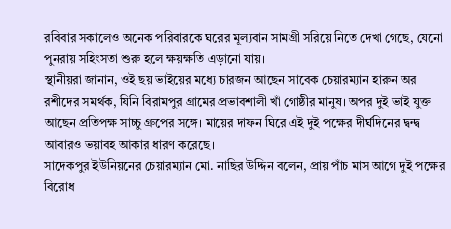রবিবার সকালেও অনেক পরিবারকে ঘরের মূল্যবান সামগ্রী সরিয়ে নিতে দেখা গেছে, যেনো পুনরায় সহিংসতা শুরু হলে ক্ষয়ক্ষতি এড়ানো যায়।
স্থানীয়রা জানান, ওই ছয় ভাইয়ের মধ্যে চারজন আছেন সাবেক চেয়ারম্যান হারুন অর রশীদের সমর্থক, যিনি বিরামপুর গ্রামের প্রভাবশালী খাঁ গোষ্ঠীর মানুষ। অপর দুই ভাই যুক্ত আছেন প্রতিপক্ষ সাচ্চু গ্রুপের সঙ্গে। মায়ের দাফন ঘিরে এই দুই পক্ষের দীর্ঘদিনের দ্বন্দ্ব আবারও ভয়াবহ আকার ধারণ করেছে।
সাদেকপুর ইউনিয়নের চেয়ারম্যান মো. নাছির উদ্দিন বলেন, প্রায় পাঁচ মাস আগে দুই পক্ষের বিরোধ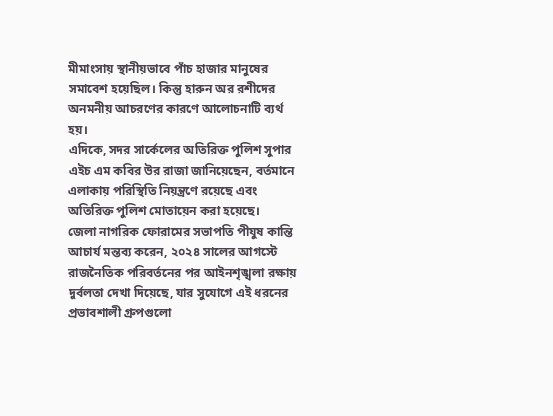মীমাংসায় স্থানীয়ভাবে পাঁচ হাজার মানুষের সমাবেশ হয়েছিল। কিন্তু হারুন অর রশীদের অনমনীয় আচরণের কারণে আলোচনাটি ব্যর্থ হয়।
এদিকে, সদর সার্কেলের অতিরিক্ত পুলিশ সুপার এইচ এম কবির উর রাজা জানিয়েছেন, বর্তমানে এলাকায় পরিস্থিতি নিয়ন্ত্রণে রয়েছে এবং অতিরিক্ত পুলিশ মোতায়েন করা হয়েছে।
জেলা নাগরিক ফোরামের সভাপতি পীযুষ কান্তি আচার্য মন্তব্য করেন, ২০২৪ সালের আগস্টে রাজনৈতিক পরিবর্তনের পর আইনশৃঙ্খলা রক্ষায় দুর্বলতা দেখা দিয়েছে, যার সুযোগে এই ধরনের প্রভাবশালী গ্রুপগুলো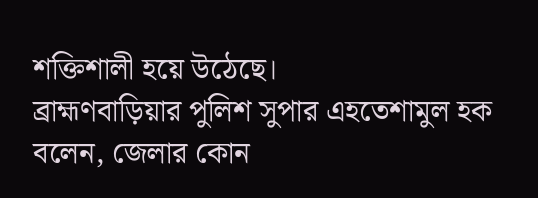শক্তিশালী হয়ে উঠেছে।
ব্রাহ্মণবাড়িয়ার পুলিশ সুপার এহতেশামুল হক বলেন, জেলার কোন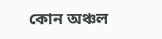কোন অঞ্চল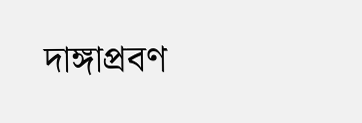দাঙ্গাপ্রবণ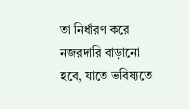তা নির্ধারণ করে নজরদারি বাড়ানো হবে, যাতে ভবিষ্যতে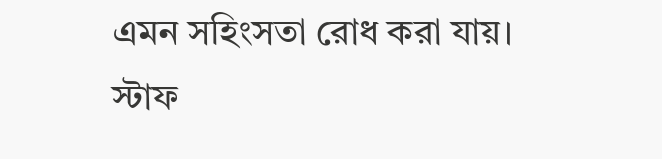এমন সহিংসতা রোধ করা যায়।
স্টাফ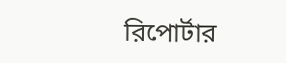রিপোর্টার